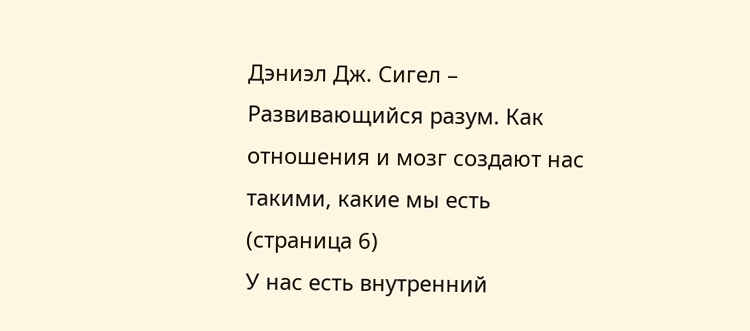Дэниэл Дж. Сигел – Развивающийся разум. Как отношения и мозг создают нас такими, какие мы есть (страница 6)
У нас есть внутренний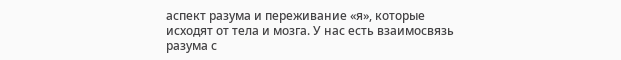аспект разума и переживание «я», которые исходят от тела и мозга. У нас есть взаимосвязь разума с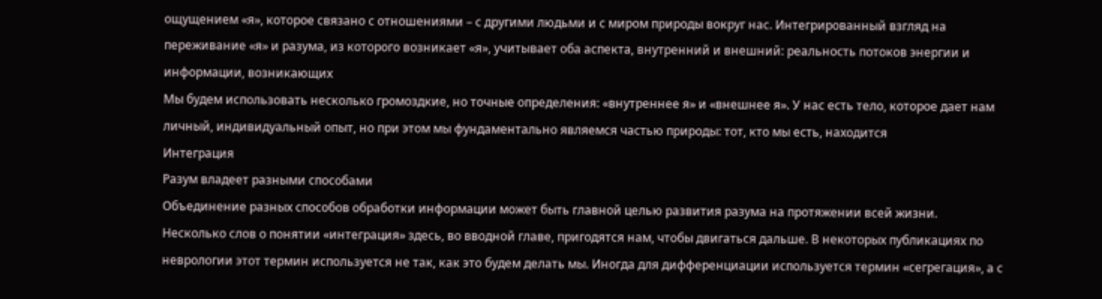ощущением «я», которое связано с отношениями – с другими людьми и с миром природы вокруг нас. Интегрированный взгляд на переживание «я» и разума, из которого возникает «я», учитывает оба аспекта, внутренний и внешний: реальность потоков энергии и информации, возникающих
Мы будем использовать несколько громоздкие, но точные определения: «внутреннее я» и «внешнее я». У нас есть тело, которое дает нам личный, индивидуальный опыт, но при этом мы фундаментально являемся частью природы: тот, кто мы есть, находится
Интеграция
Разум владеет разными способами
Объединение разных способов обработки информации может быть главной целью развития разума на протяжении всей жизни.
Несколько слов о понятии «интеграция» здесь, во вводной главе, пригодятся нам, чтобы двигаться дальше. В некоторых публикациях по неврологии этот термин используется не так, как это будем делать мы. Иногда для дифференциации используется термин «сегрегация», а с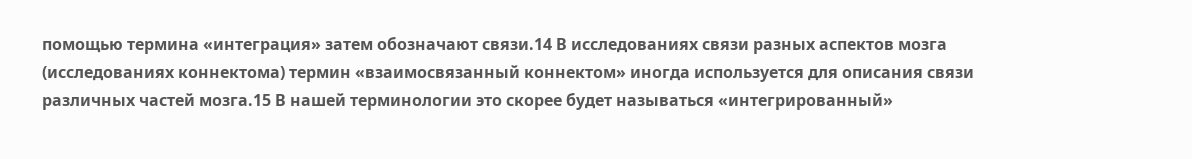помощью термина «интеграция» затем обозначают связи.14 В исследованиях связи разных аспектов мозга (исследованиях коннектома) термин «взаимосвязанный коннектом» иногда используется для описания связи различных частей мозга.15 В нашей терминологии это скорее будет называться «интегрированный»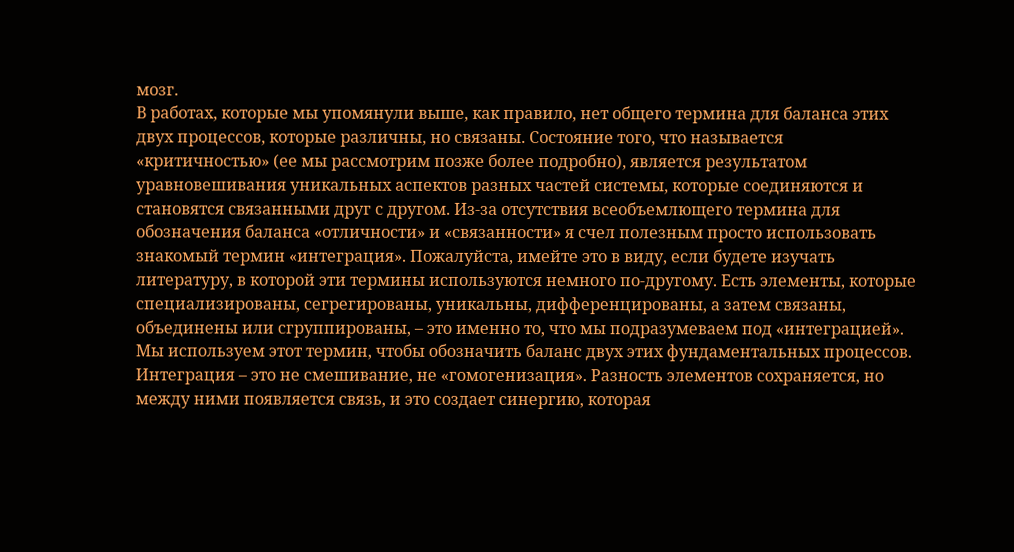мозг.
В работах, которые мы упомянули выше, как правило, нет общего термина для баланса этих двух процессов, которые различны, но связаны. Состояние того, что называется «критичностью» (ее мы рассмотрим позже более подробно), является результатом уравновешивания уникальных аспектов разных частей системы, которые соединяются и становятся связанными друг с другом. Из-за отсутствия всеобъемлющего термина для обозначения баланса «отличности» и «связанности» я счел полезным просто использовать знакомый термин «интеграция». Пожалуйста, имейте это в виду, если будете изучать литературу, в которой эти термины используются немного по-другому. Есть элементы, которые специализированы, сегрегированы, уникальны, дифференцированы, а затем связаны, объединены или сгруппированы, – это именно то, что мы подразумеваем под «интеграцией». Мы используем этот термин, чтобы обозначить баланс двух этих фундаментальных процессов. Интеграция – это не смешивание, не «гомогенизация». Разность элементов сохраняется, но между ними появляется связь, и это создает синергию, которая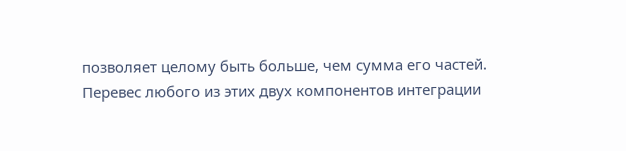позволяет целому быть больше, чем сумма его частей.
Перевес любого из этих двух компонентов интеграции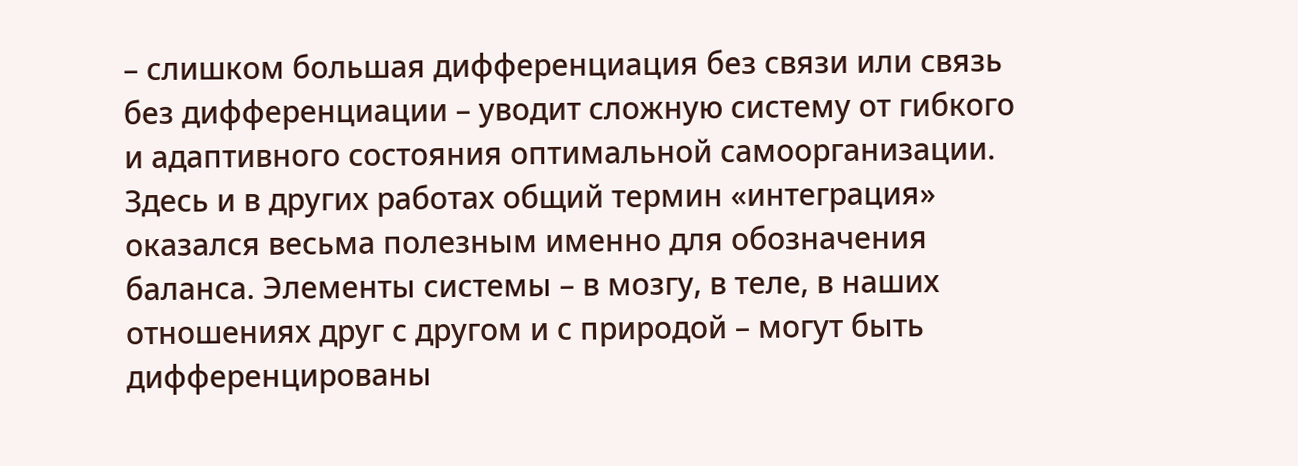– слишком большая дифференциация без связи или связь без дифференциации – уводит сложную систему от гибкого и адаптивного состояния оптимальной самоорганизации. Здесь и в других работах общий термин «интеграция» оказался весьма полезным именно для обозначения баланса. Элементы системы – в мозгу, в теле, в наших отношениях друг с другом и с природой – могут быть дифференцированы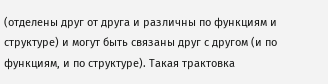(отделены друг от друга и различны по функциям и структуре) и могут быть связаны друг с другом (и по функциям, и по структуре). Такая трактовка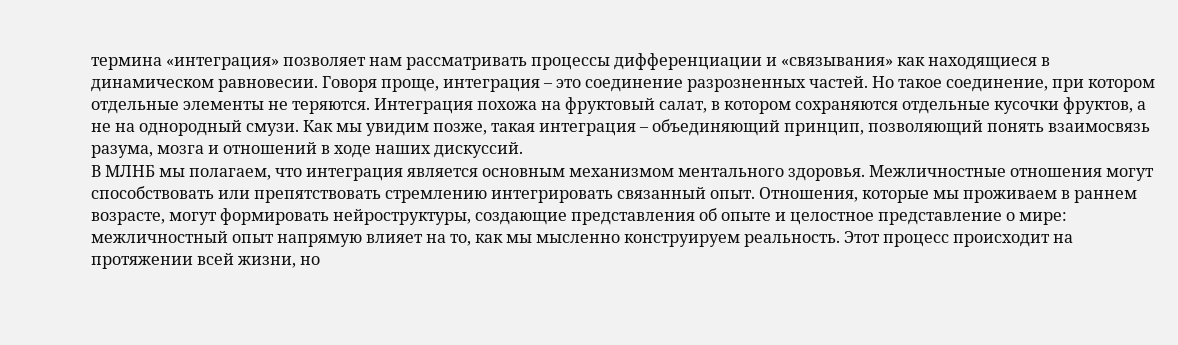термина «интеграция» позволяет нам рассматривать процессы дифференциации и «связывания» как находящиеся в динамическом равновесии. Говоря проще, интеграция – это соединение разрозненных частей. Но такое соединение, при котором отдельные элементы не теряются. Интеграция похожа на фруктовый салат, в котором сохраняются отдельные кусочки фруктов, а не на однородный смузи. Как мы увидим позже, такая интеграция – объединяющий принцип, позволяющий понять взаимосвязь разума, мозга и отношений в ходе наших дискуссий.
В МЛНБ мы полагаем, что интеграция является основным механизмом ментального здоровья. Межличностные отношения могут способствовать или препятствовать стремлению интегрировать связанный опыт. Отношения, которые мы проживаем в раннем возрасте, могут формировать нейроструктуры, создающие представления об опыте и целостное представление о мире: межличностный опыт напрямую влияет на то, как мы мысленно конструируем реальность. Этот процесс происходит на протяжении всей жизни, но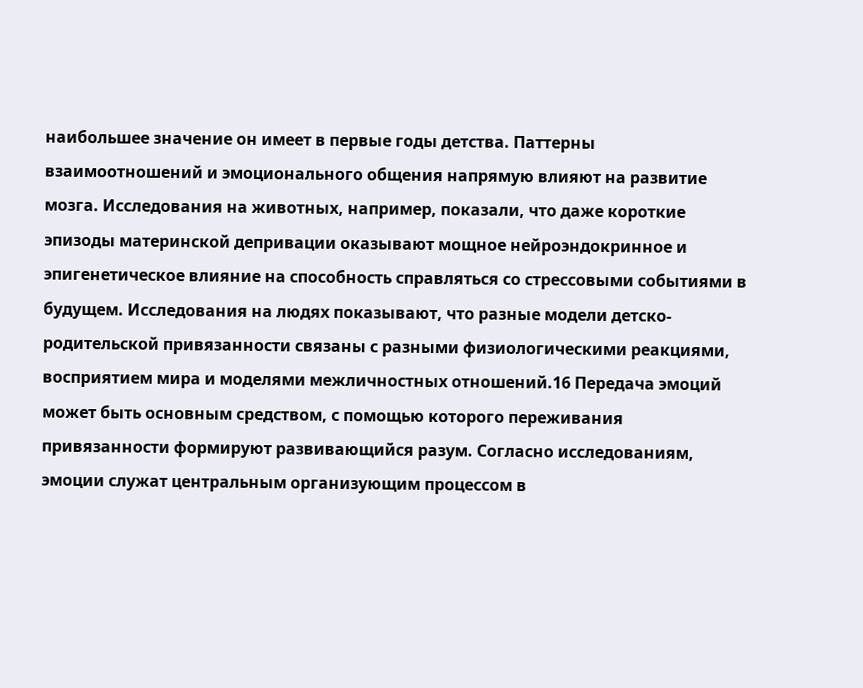наибольшее значение он имеет в первые годы детства. Паттерны взаимоотношений и эмоционального общения напрямую влияют на развитие мозга. Исследования на животных, например, показали, что даже короткие эпизоды материнской депривации оказывают мощное нейроэндокринное и эпигенетическое влияние на способность справляться со стрессовыми событиями в будущем. Исследования на людях показывают, что разные модели детско-родительской привязанности связаны с разными физиологическими реакциями, восприятием мира и моделями межличностных отношений.16 Передача эмоций может быть основным средством, с помощью которого переживания привязанности формируют развивающийся разум. Согласно исследованиям, эмоции служат центральным организующим процессом в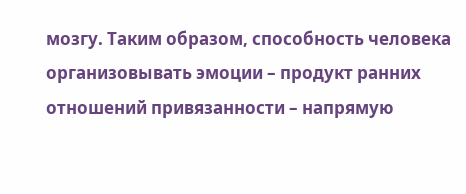мозгу. Таким образом, способность человека организовывать эмоции – продукт ранних отношений привязанности – напрямую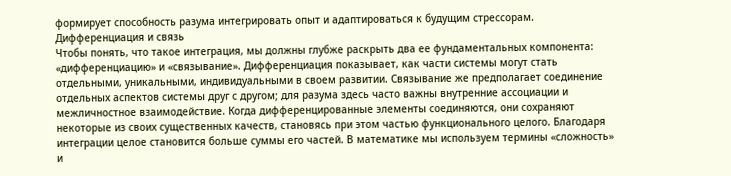формирует способность разума интегрировать опыт и адаптироваться к будущим стрессорам.
Дифференциация и связь
Чтобы понять, что такое интеграция, мы должны глубже раскрыть два ее фундаментальных компонента: «дифференциацию» и «связывание». Дифференциация показывает, как части системы могут стать отдельными, уникальными, индивидуальными в своем развитии. Связывание же предполагает соединение отдельных аспектов системы друг с другом; для разума здесь часто важны внутренние ассоциации и межличностное взаимодействие. Когда дифференцированные элементы соединяются, они сохраняют некоторые из своих существенных качеств, становясь при этом частью функционального целого. Благодаря интеграции целое становится больше суммы его частей. В математике мы используем термины «сложность» и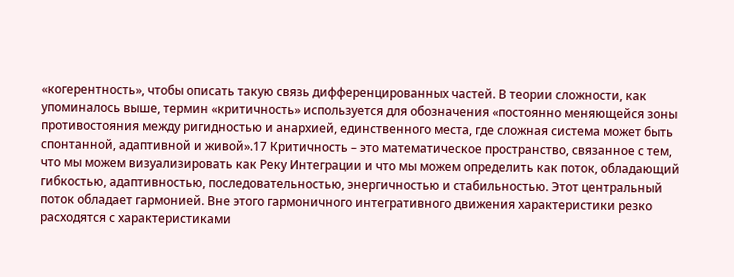«когерентность», чтобы описать такую связь дифференцированных частей. В теории сложности, как упоминалось выше, термин «критичность» используется для обозначения «постоянно меняющейся зоны противостояния между ригидностью и анархией, единственного места, где сложная система может быть спонтанной, адаптивной и живой».17 Критичность – это математическое пространство, связанное с тем, что мы можем визуализировать как Реку Интеграции и что мы можем определить как поток, обладающий гибкостью, адаптивностью, последовательностью, энергичностью и стабильностью. Этот центральный поток обладает гармонией. Вне этого гармоничного интегративного движения характеристики резко расходятся с характеристиками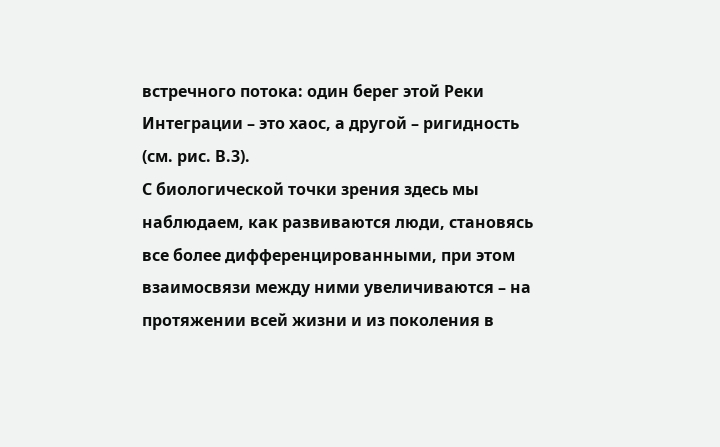встречного потока: один берег этой Реки Интеграции – это хаос, а другой – ригидность (см. рис. В.3).
С биологической точки зрения здесь мы наблюдаем, как развиваются люди, становясь все более дифференцированными, при этом взаимосвязи между ними увеличиваются – на протяжении всей жизни и из поколения в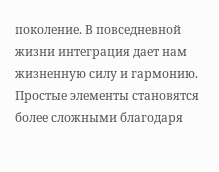поколение. В повседневной жизни интеграция дает нам жизненную силу и гармонию. Простые элементы становятся более сложными благодаря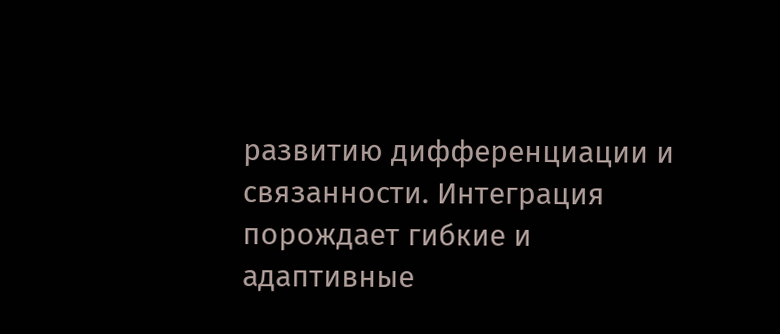развитию дифференциации и связанности. Интеграция порождает гибкие и адаптивные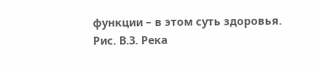функции – в этом суть здоровья.
Рис. В.3. Река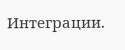Интеграции.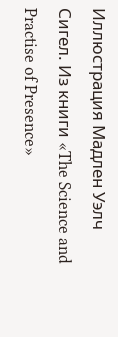Иллюстрация Мадлен Уэлч Сигел. Из книги «The Science and Practise of Presence»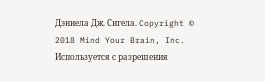Дэниела Дж. Сигела. Copyright © 2018 Mind Your Brain, Inc. Используется с разрешения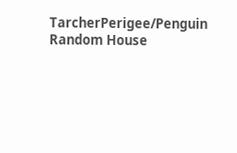TarcherPerigee/Penguin Random House